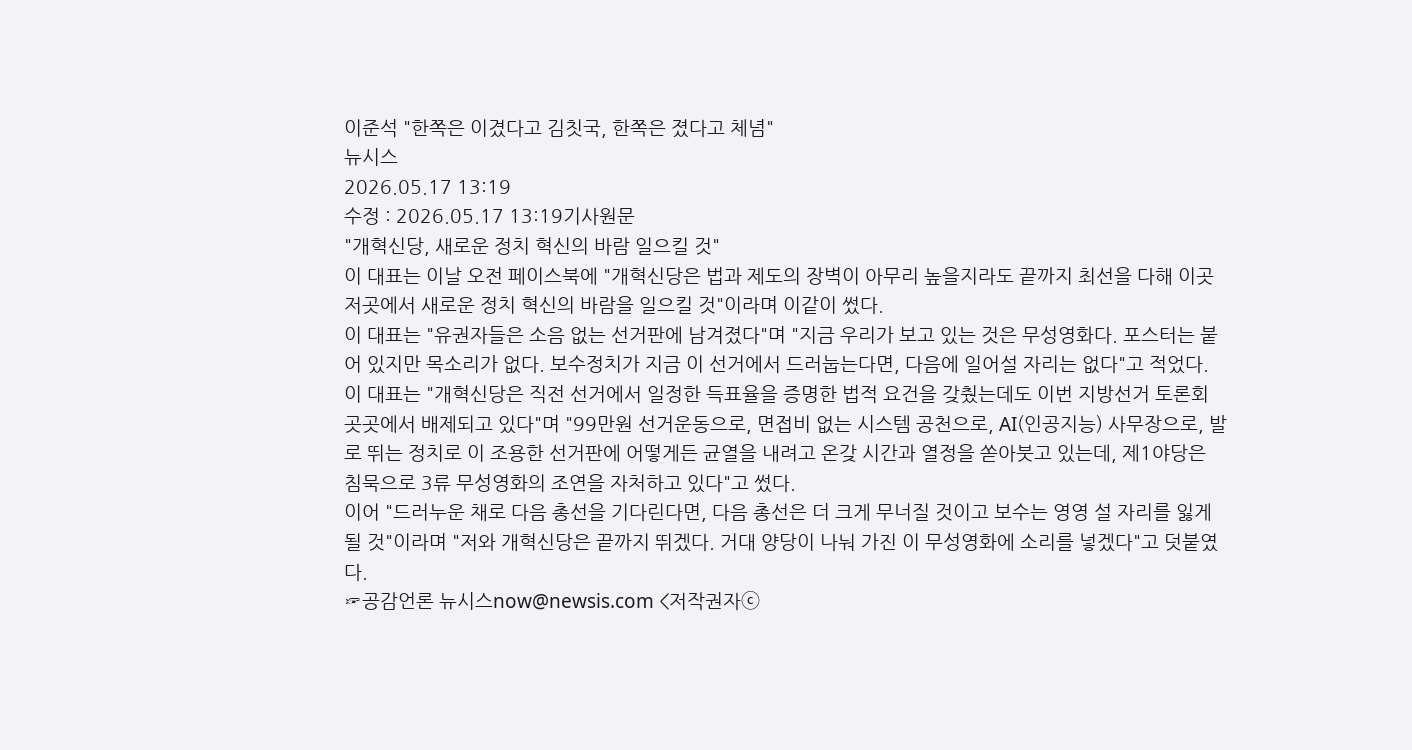이준석 "한쪽은 이겼다고 김칫국, 한쪽은 졌다고 체념"
뉴시스
2026.05.17 13:19
수정 : 2026.05.17 13:19기사원문
"개혁신당, 새로운 정치 혁신의 바람 일으킬 것"
이 대표는 이날 오전 페이스북에 "개혁신당은 법과 제도의 장벽이 아무리 높을지라도 끝까지 최선을 다해 이곳저곳에서 새로운 정치 혁신의 바람을 일으킬 것"이라며 이같이 썼다.
이 대표는 "유권자들은 소음 없는 선거판에 남겨졌다"며 "지금 우리가 보고 있는 것은 무성영화다. 포스터는 붙어 있지만 목소리가 없다. 보수정치가 지금 이 선거에서 드러눕는다면, 다음에 일어설 자리는 없다"고 적었다.
이 대표는 "개혁신당은 직전 선거에서 일정한 득표율을 증명한 법적 요건을 갖췄는데도 이번 지방선거 토론회 곳곳에서 배제되고 있다"며 "99만원 선거운동으로, 면접비 없는 시스템 공천으로, AI(인공지능) 사무장으로, 발로 뛰는 정치로 이 조용한 선거판에 어떻게든 균열을 내려고 온갖 시간과 열정을 쏟아붓고 있는데, 제1야당은 침묵으로 3류 무성영화의 조연을 자처하고 있다"고 썼다.
이어 "드러누운 채로 다음 총선을 기다린다면, 다음 총선은 더 크게 무너질 것이고 보수는 영영 설 자리를 잃게 될 것"이라며 "저와 개혁신당은 끝까지 뛰겠다. 거대 양당이 나눠 가진 이 무성영화에 소리를 넣겠다"고 덧붙였다.
☞공감언론 뉴시스now@newsis.com <저작권자ⓒ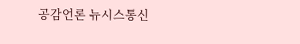공감언론 뉴시스통신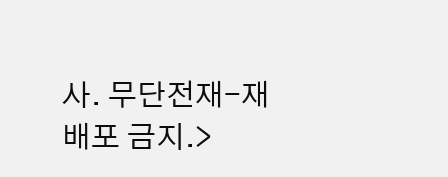사. 무단전재-재배포 금지.>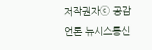저작권자ⓒ 공감언론 뉴시스통신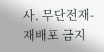사. 무단전재-재배포 금지